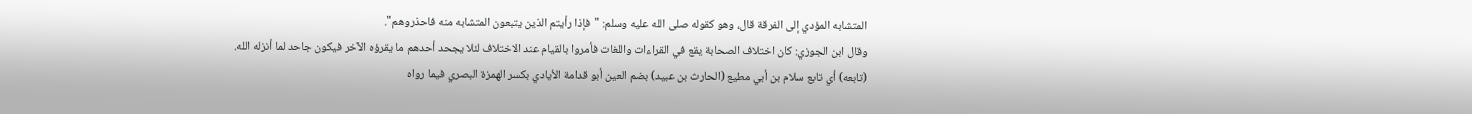المتشابه المؤدي إلى الفرقة قال، وهو كقوله صلى الله عليه وسلم: "فإذا رأيتم الذين يتبعون المتشابه منه فاحذروهم".
وقال ابن الجوزي: كان اختلاف الصحابة يقع في القراءات واللغات فأمروا بالقيام عند الاختلاف لئلا يجحد أحدهم ما يقرؤه الآخر فيكون جاحد لما أنزله الله.
(تابعه) أي تابع سلام بن أبي مطيع (الحارث بن عبيد) بضم العين أبو قدامة الأيادي بكسر الهمزة البصري فيما رواه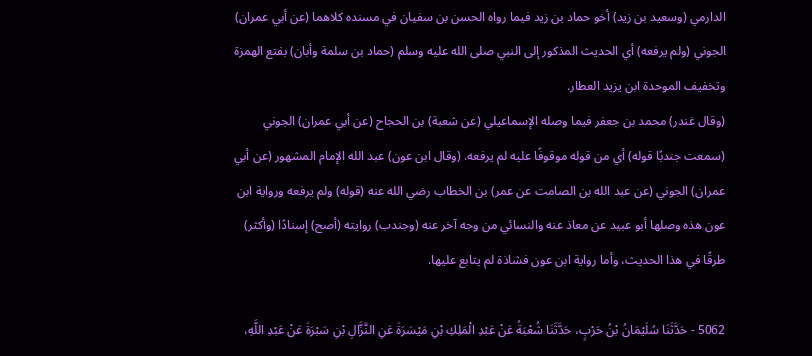الدارمي (وسعيد بن زيد) أخو حماد بن زيد فيما رواه الحسن بن سفيان في مسنده كلاهما (عن أبي عمران) الجوني (ولم يرفعه) أي الحديث المذكور إلى النبي صلى الله عليه وسلم (حماد بن سلمة وأبان) بفتع الهمزة وتخفيف الموحدة ابن يزيد العطار.
(وقال غندر) محمد بن جعفر فيما وصله الإسماعيلي (عن شعبة) بن الحجاح (عن أبي عمران) الجوني (سمعت جندبًا قوله) أي من قوله موقوفًا عليه لم يرفعه. (وقال ابن عون) عبد الله الإمام المشهور (عن أبي عمران) الجوني (عن عبد الله بن الصامت عن عمر) بن الخطاب رضي الله عنه (قوله) ولم يرفعه ورواية ابن عون هذه وصلها أبو عبيد عن معاذ عنه والنسائي من وجه آخر عنه (وجندب) روايته (أصح) إسنادًا (وأكثر) طرقًا في هذا الحديث، وأما رواية ابن عون فشاذة لم يتابع عليها.

5062 - حَدَّثَنَا سُلَيْمَانُ بْنُ حَرْبٍ، حَدَّثَنَا شُعْبَةُ عَنْ عَبْدِ الْمَلِكِ بْنِ مَيْسَرَةَ عَنِ النَّزَّالِ بْنِ سَبْرَةَ عَنْ عَبْدِ اللَّهِ،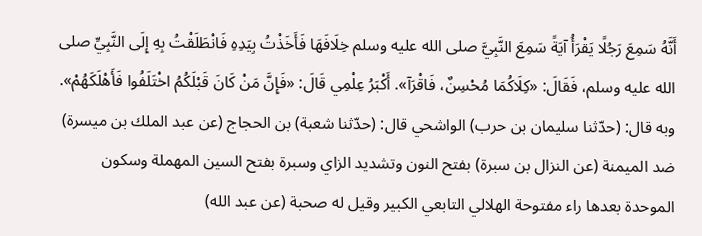أَنَّهُ سَمِعَ رَجُلًا يَقْرَأُ آيَةً سَمِعَ النَّبِيَّ صلى الله عليه وسلم خِلَافَهَا فَأَخَذْتُ بِيَدِهِ فَانْطَلَقْتُ بِهِ إِلَى النَّبِيِّ صلى الله عليه وسلم، فَقَالَ: «كِلَاكُمَا مُحْسِنٌ، فَاقْرَآ». أَكْبَرُ عِلْمِي قَالَ: «فَإِنَّ مَنْ كَانَ قَبْلَكُمُ اخْتَلَفُوا فَأَهْلَكَهُمْ».
وبه قال: (حدّثنا سليمان بن حرب) الواشحي قال: (حدّثنا شعبة) بن الحجاج (عن عبد الملك بن ميسرة) ضد الميمنة (عن النزال بن سبرة) بفتح النون وتشديد الزاي وسبرة بفتح السين المهملة وسكون الموحدة بعدها راء مفتوحة الهلالي التابعي الكبير وقيل له صحبة (عن عبد الله)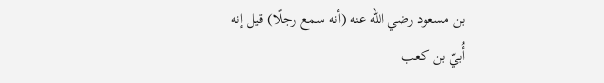بن مسعود رضي الله عنه (أنه سمع رجلًا) قيل إنه أُبيّ بن كعب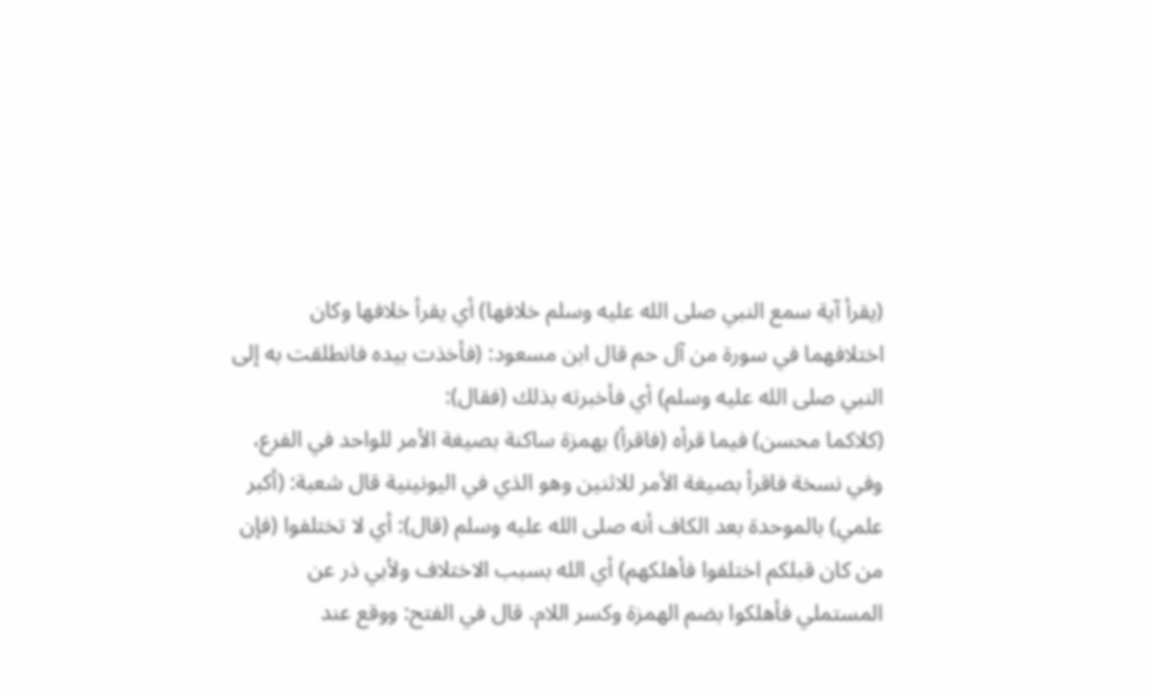(يقرأ آية سمع النبي صلى الله عليه وسلم خلافها) أي يقرأ خلافها وكان اختلافهما في سورة من آل حم قال ابن مسعود: (فأخذت بيده فانطلقت به إلى النبي صلى الله عليه وسلم) أي فأخبرته بذلك (فقال):
(كلاكما محسن) فيما قرأه (فاقرأ) بهمزة ساكنة بصيغة الأمر للواحد في الفرع، وفي نسخة فاقرأ بصيغة الأمر للاثنين وهو الذي في اليونينية قال شعبة: (أكبر علمي) بالموحدة بعد الكاف أنه صلى الله عليه وسلم (قال): أي لا تختلفوا (فإن من كان قبلكم اختلفوا فأهلكهم) أي الله بسبب الاختلاف ولأبي ذر عن المستملي فأهلكوا بضم الهمزة وكسر اللام. قال في الفتح: ووقع عند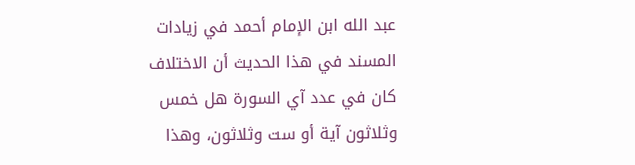عبد الله ابن الإمام أحمد في زيادات المسند في هذا الحديث أن الاختلاف كان في عدد آي السورة هل خمس وثلاثون آية أو ست وثلاثون، وهذا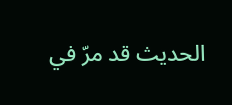الحديث قد مرّ في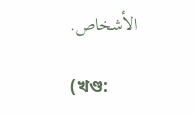الأشخاص.

(খণ্ড: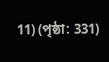11) (পৃষ্ঠা: 331)